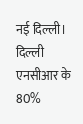नई दिल्ली।
दिल्ली एनसीआर के 80%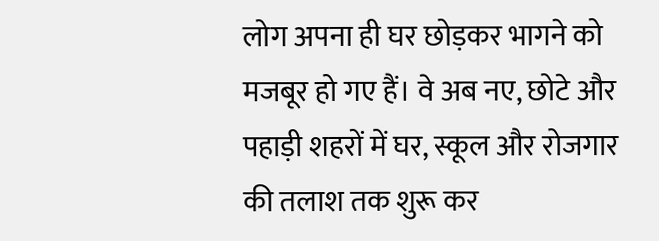लोग अपना ही घर छोड़कर भागने को मजबूर हो गए हैं। वे अब नए, छोटे और पहाड़ी शहरों में घर, स्कूल और रोजगार की तलाश तक शुरू कर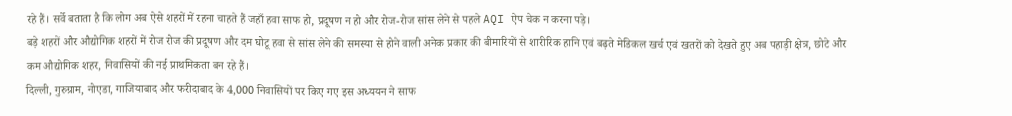रहे हैं। सर्वे बताता है कि लोग अब ऐसे शहरों में रहना चाहते हैं जहाँ हवा साफ हो, प्रदूषण न हो और रोज-रोज सांस लेने से पहले AQI ऐप चेक न करना पड़े।
बड़े शहरों और औद्योगिक शहरों में रोज रोज की प्रदूषण और दम घोटू हवा से सांस लेने की समस्या से होने वाली अनेक प्रकार की बीमारियों से शारीरिक हानि एवं बढ़ते मेडिकल खर्च एवं खतरों को देखते हुए अब पहाड़ी क्षेत्र, छोटे और कम औद्योगिक शहर, निवासियों की नई प्राथमिकता बन रहे हैं।
दिल्ली, गुरुग्राम, नोएडा, गाजियाबाद और फरीदाबाद के 4,000 निवासियों पर किए गए इस अध्ययन ने साफ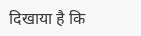दिखाया है कि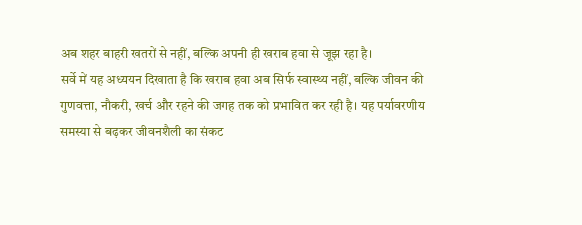अब शहर बाहरी खतरों से नहीं, बल्कि अपनी ही खराब हवा से जूझ रहा है।
सर्वे में यह अध्ययन दिखाता है कि खराब हवा अब सिर्फ स्वास्थ्य नहीं, बल्कि जीवन की गुणवत्ता, नौकरी, खर्च और रहने की जगह तक को प्रभावित कर रही है। यह पर्यावरणीय समस्या से बढ़कर जीवनशैली का संकट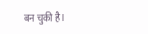बन चुकी है।